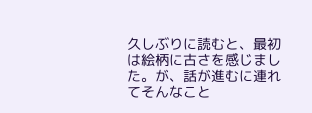久しぶりに読むと、最初は絵柄に古さを感じました。が、話が進むに連れてそんなこと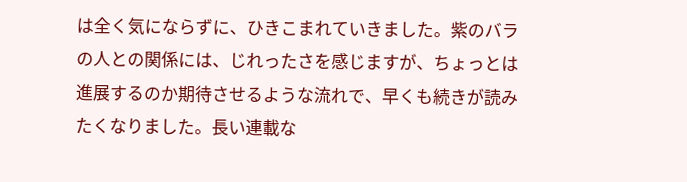は全く気にならずに、ひきこまれていきました。紫のバラの人との関係には、じれったさを感じますが、ちょっとは進展するのか期待させるような流れで、早くも続きが読みたくなりました。長い連載な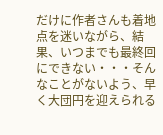だけに作者さんも着地点を迷いながら、結果、いつまでも最終回にできない・・・そんなことがないよう、早く大団円を迎えられる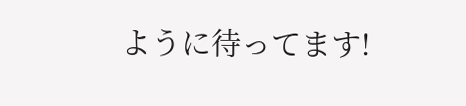ように待ってます!